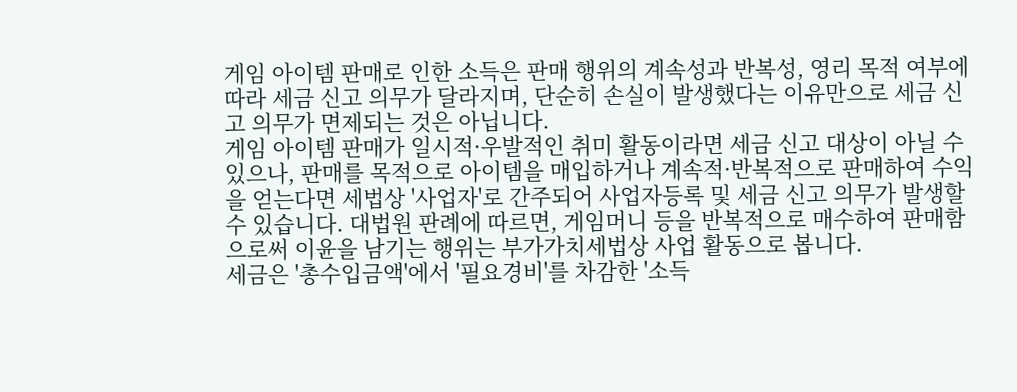게임 아이템 판매로 인한 소득은 판매 행위의 계속성과 반복성, 영리 목적 여부에 따라 세금 신고 의무가 달라지며, 단순히 손실이 발생했다는 이유만으로 세금 신고 의무가 면제되는 것은 아닙니다.
게임 아이템 판매가 일시적·우발적인 취미 활동이라면 세금 신고 대상이 아닐 수 있으나, 판매를 목적으로 아이템을 매입하거나 계속적·반복적으로 판매하여 수익을 얻는다면 세법상 '사업자'로 간주되어 사업자등록 및 세금 신고 의무가 발생할 수 있습니다. 대법원 판례에 따르면, 게임머니 등을 반복적으로 매수하여 판매함으로써 이윤을 남기는 행위는 부가가치세법상 사업 활동으로 봅니다.
세금은 '총수입금액'에서 '필요경비'를 차감한 '소득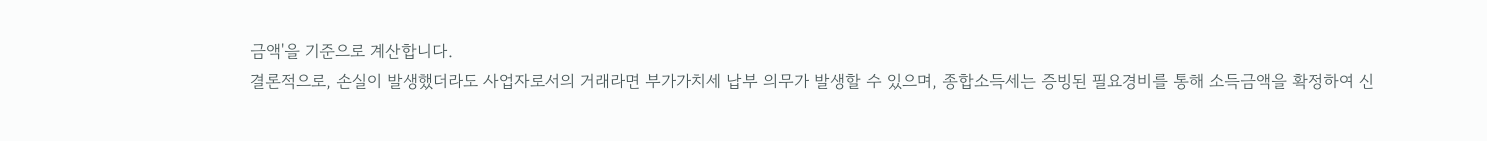금액'을 기준으로 계산합니다.
결론적으로, 손실이 발생했더라도 사업자로서의 거래라면 부가가치세 납부 의무가 발생할 수 있으며, 종합소득세는 증빙된 필요경비를 통해 소득금액을 확정하여 신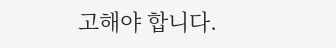고해야 합니다.